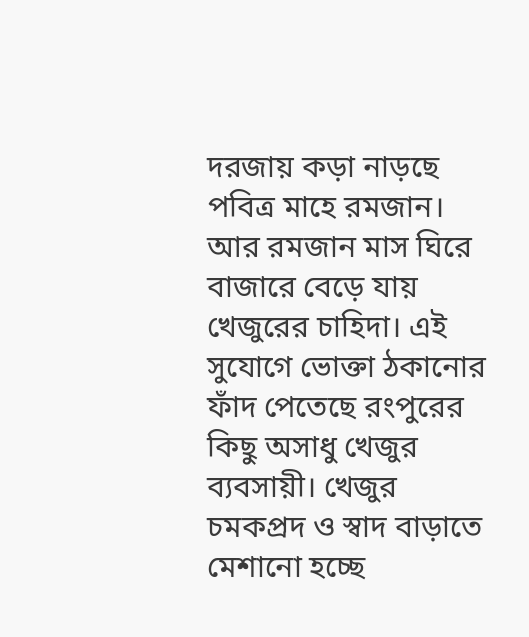দরজায় কড়া নাড়ছে পবিত্র মাহে রমজান। আর রমজান মাস ঘিরে বাজারে বেড়ে যায় খেজুরের চাহিদা। এই সুযোগে ভোক্তা ঠকানোর ফাঁদ পেতেছে রংপুরের কিছু অসাধু খেজুর ব্যবসায়ী। খেজুর চমকপ্রদ ও স্বাদ বাড়াতে মেশানো হচ্ছে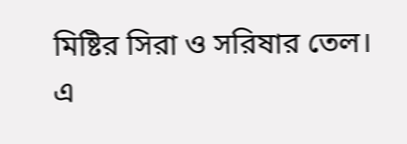মিষ্টির সিরা ও সরিষার তেল। এ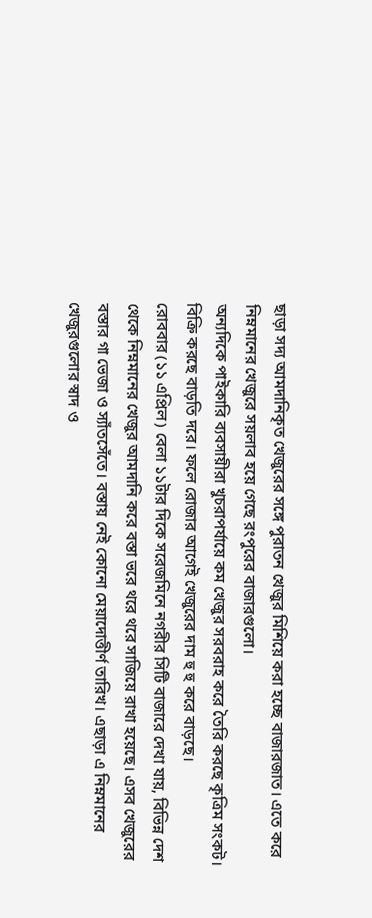ছাড়া সদ্য আমদানিকৃত খেজুরের সঙ্গে পুরাতন খেজুর মিশিয়ে করা হচ্ছে বাজারজাত। এতে করে নিম্নমানের খেজুরে সয়লাব হয়ে গেছে রংপুরের বাজারগুলো।
অন্যদিকে পাইকারি ব্যবসায়ীরা খুচরাপর্যায়ে কম খেজুর সরবরাহ করে তৈরি করছে কৃত্রিম সংকট। বিক্রি করছে বাড়তি দরে। ফলে রোজার আগেই খেজুরের দাম হু হু করে বাড়ছে।
রোববার (১১ এপ্রিল) বেলা ১১টার দিকে সরেজমিনে নগরীর সিটি বাজারে দেখা যায়, বিভিন্ন দেশ থেকে নিম্নমানের খেজুর আমদানি করে বস্তা ভরে থরে থরে সাজিয়ে রাখা হয়েছে। এসব খেজুরের বস্তার গা ভেজা ও স্যাঁতসেঁতে। বস্তায় নেই কোনো মেয়াদোত্তীর্ণ তারিখ। এছাড়া এ নিম্নমানের খেজুরগুলোর স্বাদ ও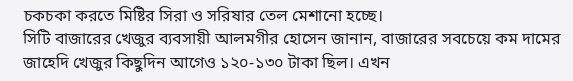চকচকা করতে মিষ্টির সিরা ও সরিষার তেল মেশানো হচ্ছে।
সিটি বাজারের খেজুর ব্যবসায়ী আলমগীর হোসেন জানান, বাজারের সবচেয়ে কম দামের জাহেদি খেজুর কিছুদিন আগেও ১২০-১৩০ টাকা ছিল। এখন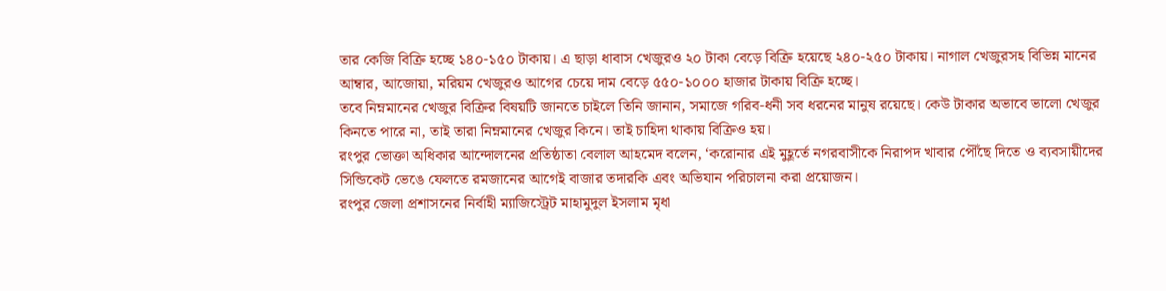তার কেজি বিক্রি হচ্ছে ১৪০-১৫০ টাকায়। এ ছাড়া ধাবাস খেজুরও ২০ টাকা বেড়ে বিক্রি হয়েছে ২৪০-২৫০ টাকায়। নাগাল খেজুরসহ বিভিন্ন মানের আম্বার, আজোয়া, মরিয়ম খেজুরও আগের চেয়ে দাম বেড়ে ৫৫০-১০০০ হাজার টাকায় বিক্রি হচ্ছে।
তবে নিম্নমানের খেজুর বিক্রির বিষয়টি জানতে চাইলে তিনি জানান, সমাজে গরিব-ধনী সব ধরনের মানুষ রয়েছে। কেউ টাকার অভাবে ভালো খেজুর কিনতে পারে না, তাই তারা নিম্নমানের খেজুর কিনে। তাই চাহিদা থাকায় বিক্রিও হয়।
রংপুর ভোক্তা অধিকার আন্দোলনের প্রতিষ্ঠাতা বেলাল আহমেদ বলেন, ‘করোনার এই মুহূর্তে নগরবাসীকে নিরাপদ খাবার পৌঁছে দিতে ও ব্যবসায়ীদের সিন্ডিকেট ভেঙে ফেলতে রমজানের আগেই বাজার তদারকি এবং অভিযান পরিচালনা করা প্রয়োজন।
রংপুর জেলা প্রশাসনের নির্বাহী ম্যাজিস্ট্রেট মাহামুদুল ইসলাম মৃধা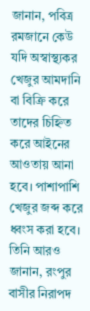জানান, পবিত্র রমজানে কেউ যদি অস্বাস্থ্যকর খেজুর আমদানি বা বিক্রি করে তাদের চিহ্নিত করে আইনের আওতায় আনা হবে। পাশাপাশি খেজুর জব্দ করে ধ্বংস করা হবে।
তিনি আরও জানান, রংপুর বাসীর নিরাপদ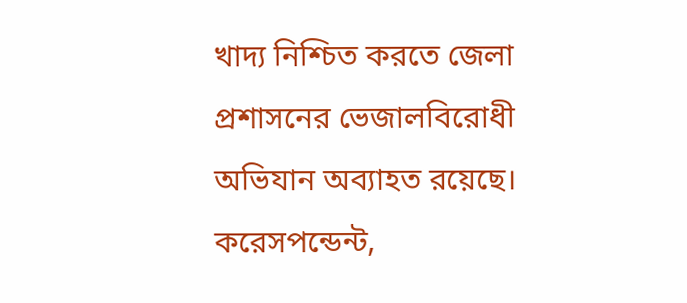খাদ্য নিশ্চিত করতে জেলা প্রশাসনের ভেজালবিরোধী অভিযান অব্যাহত রয়েছে।
করেসপন্ডেন্ট,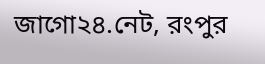জাগো২৪.নেট, রংপুর